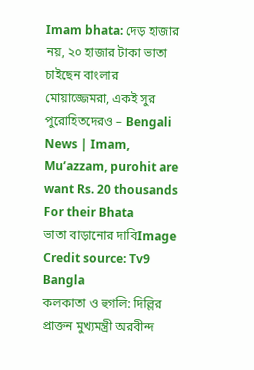Imam bhata: দেড় হাজার নয়, ২০ হাজার টাকা ভাতা চাইছেন বাংলার মোয়াজ্জেমরা, একই সুর পুরোহিতদেরও – Bengali News | Imam, Mu’azzam, purohit are want Rs. 20 thousands For their Bhata
ভাতা বাড়ানোর দাবিImage Credit source: Tv9 Bangla
কলকাতা ও হুগলি: দিল্লির প্রাক্তন মুখ্যমন্ত্রী অরবীন্দ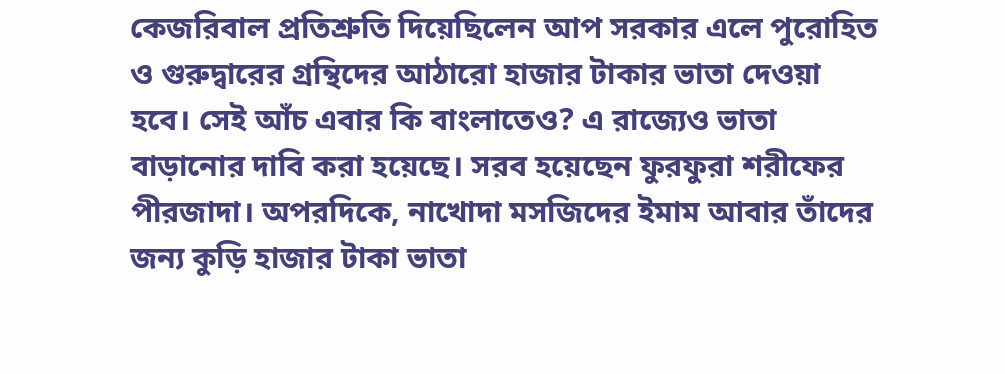কেজরিবাল প্রতিশ্রুতি দিয়েছিলেন আপ সরকার এলে পুরোহিত ও গুরুদ্বারের গ্রন্থিদের আঠারো হাজার টাকার ভাতা দেওয়া হবে। সেই আঁচ এবার কি বাংলাতেও? এ রাজ্যেও ভাতা বাড়ানোর দাবি করা হয়েছে। সরব হয়েছেন ফুরফুরা শরীফের পীরজাদা। অপরদিকে, নাখোদা মসজিদের ইমাম আবার তাঁদের জন্য কুড়ি হাজার টাকা ভাতা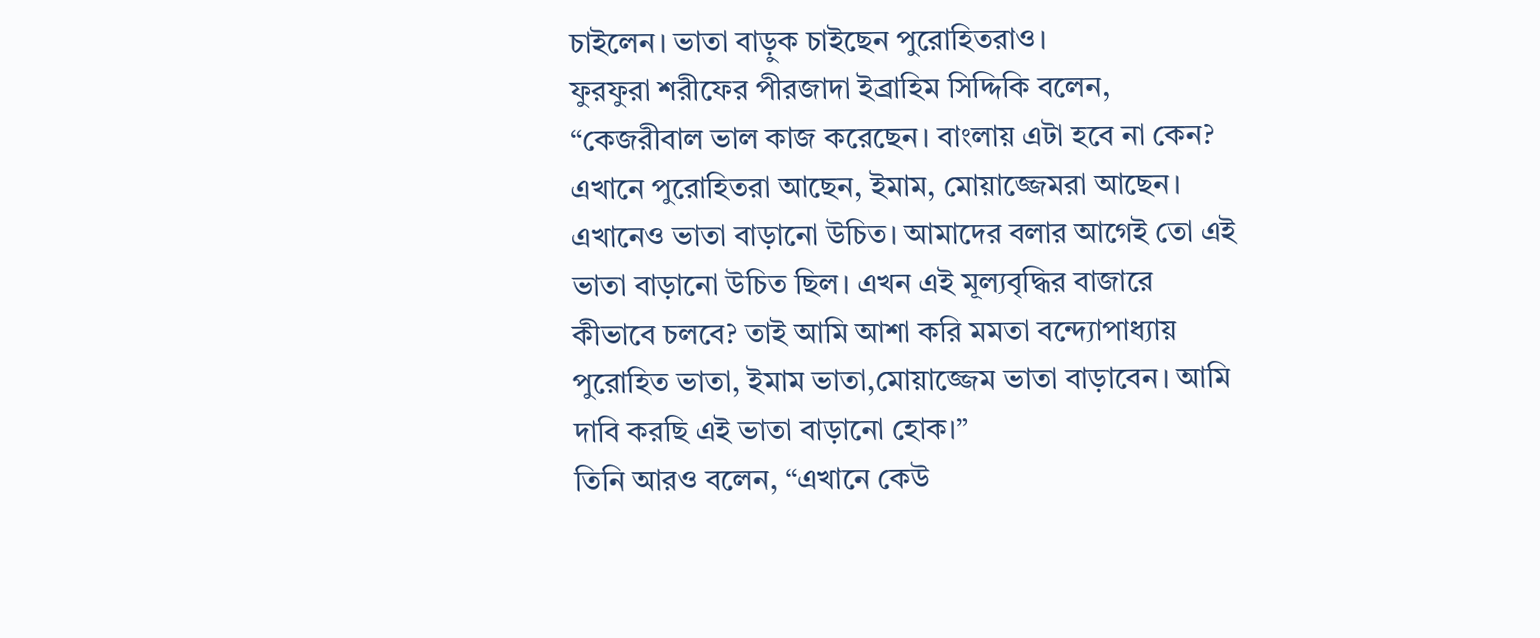চাইলেন। ভাতা বাড়ুক চাইছেন পুরোহিতরাও।
ফুরফুরা শরীফের পীরজাদা ইব্রাহিম সিদ্দিকি বলেন, “কেজরীবাল ভাল কাজ করেছেন। বাংলায় এটা হবে না কেন? এখানে পুরোহিতরা আছেন, ইমাম, মোয়াজ্জেমরা আছেন। এখানেও ভাতা বাড়ানো উচিত। আমাদের বলার আগেই তো এই ভাতা বাড়ানো উচিত ছিল। এখন এই মূল্যবৃদ্ধির বাজারে কীভাবে চলবে? তাই আমি আশা করি মমতা বন্দ্যোপাধ্যায় পুরোহিত ভাতা, ইমাম ভাতা,মোয়াজ্জেম ভাতা বাড়াবেন। আমি দাবি করছি এই ভাতা বাড়ানো হোক।”
তিনি আরও বলেন, “এখানে কেউ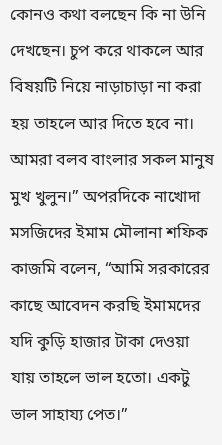কোনও কথা বলছেন কি না উনি দেখছেন। চুপ করে থাকলে আর বিষয়টি নিয়ে নাড়াচাড়া না করা হয় তাহলে আর দিতে হবে না। আমরা বলব বাংলার সকল মানুষ মুখ খুলুন।” অপরদিকে নাখোদা মসজিদের ইমাম মৌলানা শফিক কাজমি বলেন, “আমি সরকারের কাছে আবেদন করছি ইমামদের যদি কুড়ি হাজার টাকা দেওয়া যায় তাহলে ভাল হতো। একটু ভাল সাহায্য পেত।”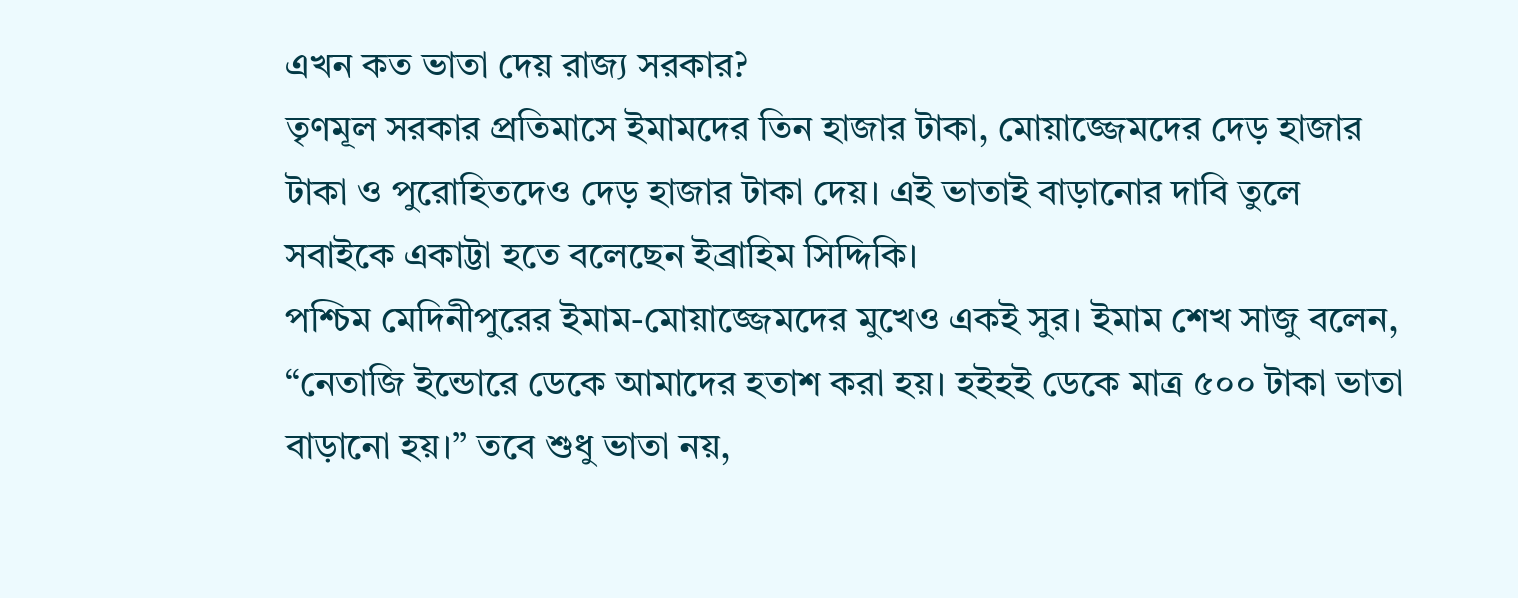এখন কত ভাতা দেয় রাজ্য সরকার?
তৃণমূল সরকার প্রতিমাসে ইমামদের তিন হাজার টাকা, মোয়াজ্জেমদের দেড় হাজার টাকা ও পুরোহিতদেও দেড় হাজার টাকা দেয়। এই ভাতাই বাড়ানোর দাবি তুলে সবাইকে একাট্টা হতে বলেছেন ইব্রাহিম সিদ্দিকি।
পশ্চিম মেদিনীপুরের ইমাম-মোয়াজ্জেমদের মুখেও একই সুর। ইমাম শেখ সাজু বলেন, “নেতাজি ইন্ডোরে ডেকে আমাদের হতাশ করা হয়। হইহই ডেকে মাত্র ৫০০ টাকা ভাতা বাড়ানো হয়।” তবে শুধু ভাতা নয়,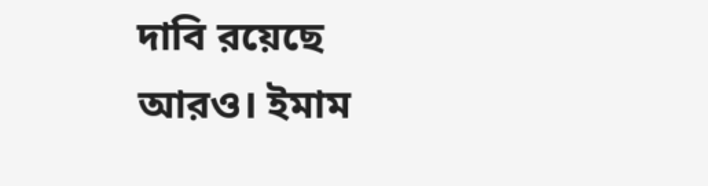দাবি রয়েছে আরও। ইমাম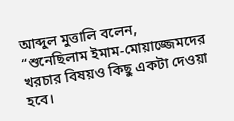আব্দুল মুত্তালি বলেন, “শুনেছিলাম ইমাম-মোয়াজ্জেমদের খরচার বিষয়ও কিছু একটা দেওয়া হবে।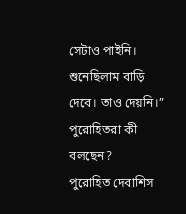সেটাও পাইনি। শুনেছিলাম বাড়ি দেবে। তাও দেয়নি।”
পুরোহিতরা কী বলছেন?
পুরোহিত দেবাশিস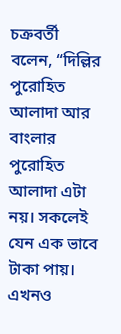চক্রবর্তী বলেন, “দিল্লির পুরোহিত আলাদা আর বাংলার পুরোহিত আলাদা এটা নয়। সকলেই যেন এক ভাবে টাকা পায়। এখনও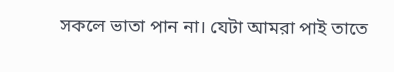সকলে ভাতা পান না। যেটা আমরা পাই তাতে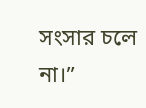সংসার চলে না।”